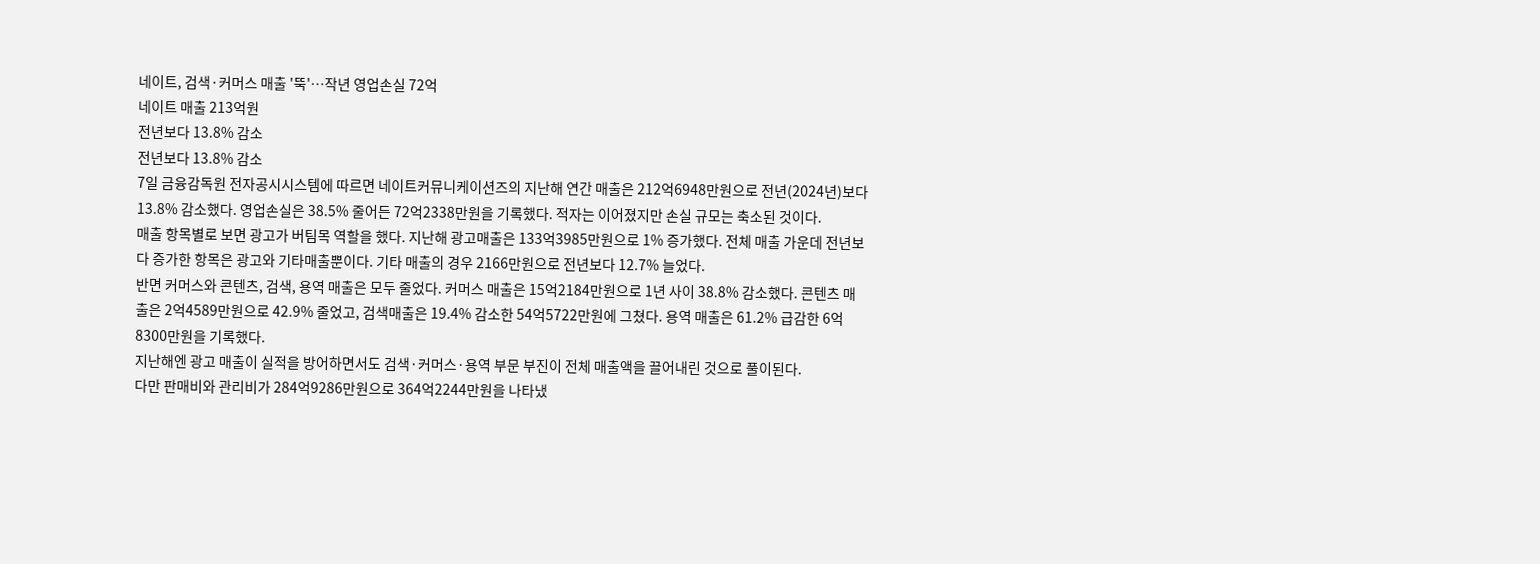네이트, 검색·커머스 매출 '뚝'…작년 영업손실 72억
네이트 매출 213억원
전년보다 13.8% 감소
전년보다 13.8% 감소
7일 금융감독원 전자공시시스템에 따르면 네이트커뮤니케이션즈의 지난해 연간 매출은 212억6948만원으로 전년(2024년)보다 13.8% 감소했다. 영업손실은 38.5% 줄어든 72억2338만원을 기록했다. 적자는 이어졌지만 손실 규모는 축소된 것이다.
매출 항목별로 보면 광고가 버팀목 역할을 했다. 지난해 광고매출은 133억3985만원으로 1% 증가했다. 전체 매출 가운데 전년보다 증가한 항목은 광고와 기타매출뿐이다. 기타 매출의 경우 2166만원으로 전년보다 12.7% 늘었다.
반면 커머스와 콘텐츠, 검색, 용역 매출은 모두 줄었다. 커머스 매출은 15억2184만원으로 1년 사이 38.8% 감소했다. 콘텐츠 매출은 2억4589만원으로 42.9% 줄었고, 검색매출은 19.4% 감소한 54억5722만원에 그쳤다. 용역 매출은 61.2% 급감한 6억8300만원을 기록했다.
지난해엔 광고 매출이 실적을 방어하면서도 검색·커머스·용역 부문 부진이 전체 매출액을 끌어내린 것으로 풀이된다.
다만 판매비와 관리비가 284억9286만원으로 364억2244만원을 나타냈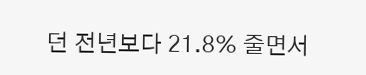던 전년보다 21.8% 줄면서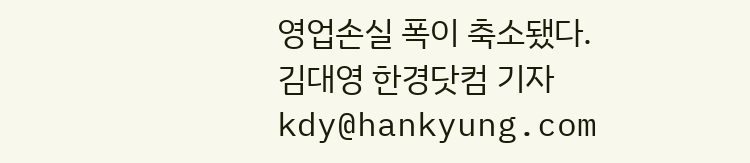영업손실 폭이 축소됐다.
김대영 한경닷컴 기자 kdy@hankyung.com